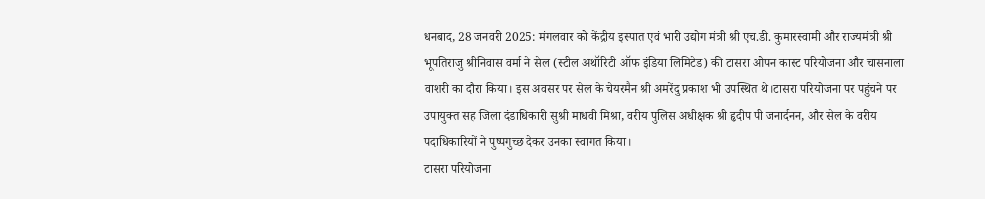धनबाद, 28 जनवरी 2025: मंगलवार को केंद्रीय इस्पात एवं भारी उद्योग मंत्री श्री एच.डी. कुमारस्वामी और राज्यमंत्री श्री भूपतिराजु श्रीनिवास वर्मा ने सेल (स्टील अथॉरिटी ऑफ इंडिया लिमिटेड) की टासरा ओपन कास्ट परियोजना और चासनाला वाशरी का दौरा किया। इस अवसर पर सेल के चेयरमैन श्री अमरेंदु प्रकाश भी उपस्थित थे।टासरा परियोजना पर पहुंचने पर उपायुक्त सह जिला दंडाधिकारी सुश्री माधवी मिश्रा, वरीय पुलिस अधीक्षक श्री हृदीप पी जनार्दनन, और सेल के वरीय पदाधिकारियों ने पुष्पगुच्छ देकर उनका स्वागत किया।
टासरा परियोजना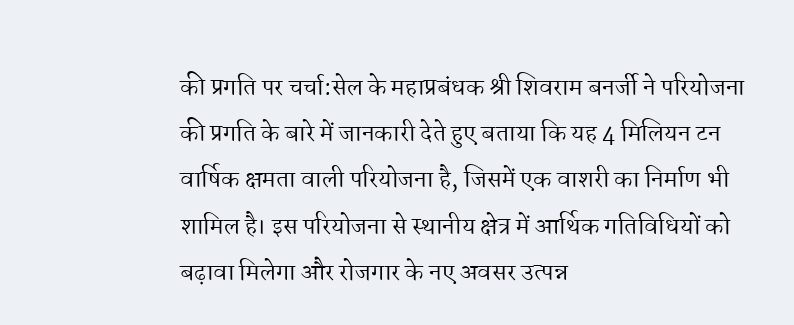की प्रगति पर चर्चा:सेल के महाप्रबंधक श्री शिवराम बनर्जी ने परियोजना की प्रगति के बारे में जानकारी देते हुए बताया कि यह 4 मिलियन टन वार्षिक क्षमता वाली परियोजना है, जिसमें एक वाशरी का निर्माण भी शामिल है। इस परियोजना से स्थानीय क्षेत्र में आर्थिक गतिविधियों को बढ़ावा मिलेगा और रोजगार के नए अवसर उत्पन्न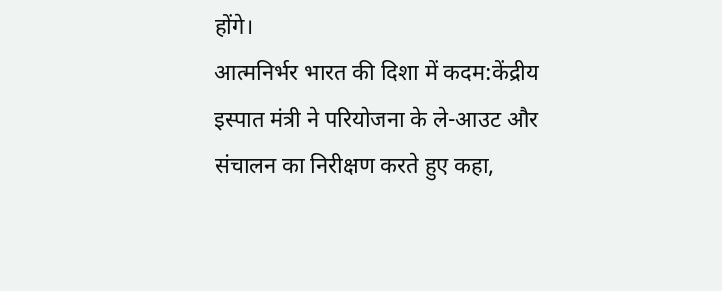होंगे।
आत्मनिर्भर भारत की दिशा में कदम:केंद्रीय इस्पात मंत्री ने परियोजना के ले-आउट और संचालन का निरीक्षण करते हुए कहा,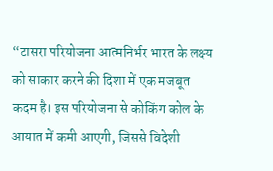“टासरा परियोजना आत्मनिर्भर भारत के लक्ष्य को साकार करने की दिशा में एक मजबूत कदम है। इस परियोजना से कोकिंग कोल के आयात में कमी आएगी, जिससे विदेशी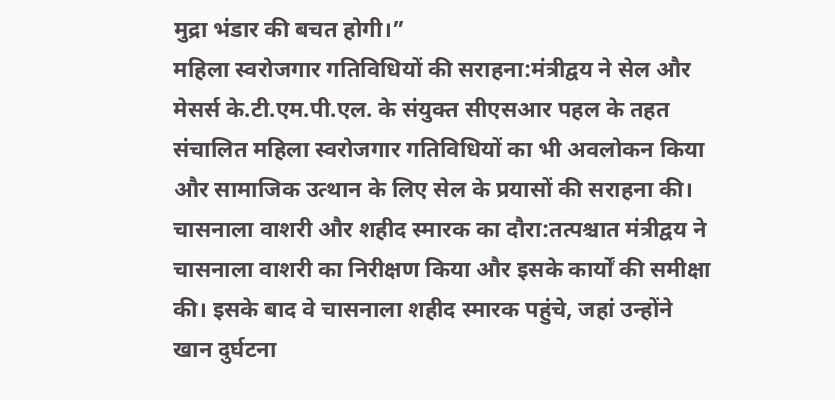मुद्रा भंडार की बचत होगी।”
महिला स्वरोजगार गतिविधियों की सराहना:मंत्रीद्वय ने सेल और मेसर्स के.टी.एम.पी.एल. के संयुक्त सीएसआर पहल के तहत संचालित महिला स्वरोजगार गतिविधियों का भी अवलोकन किया और सामाजिक उत्थान के लिए सेल के प्रयासों की सराहना की।
चासनाला वाशरी और शहीद स्मारक का दौरा:तत्पश्चात मंत्रीद्वय ने चासनाला वाशरी का निरीक्षण किया और इसके कार्यों की समीक्षा की। इसके बाद वे चासनाला शहीद स्मारक पहुंचे, जहां उन्होंने खान दुर्घटना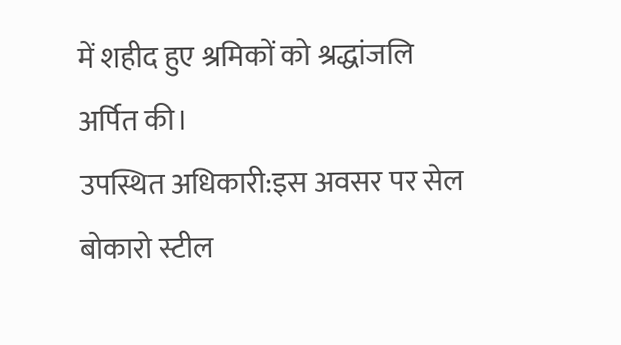में शहीद हुए श्रमिकों को श्रद्धांजलि अर्पित की।
उपस्थित अधिकारी:इस अवसर पर सेल बोकारो स्टील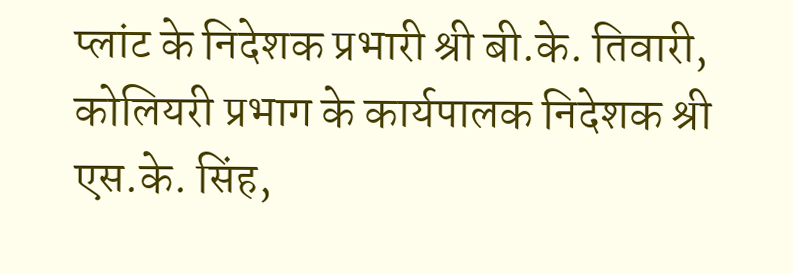प्लांट के निदेशक प्रभारी श्री बी.के. तिवारी, कोलियरी प्रभाग के कार्यपालक निदेशक श्री एस.के. सिंह,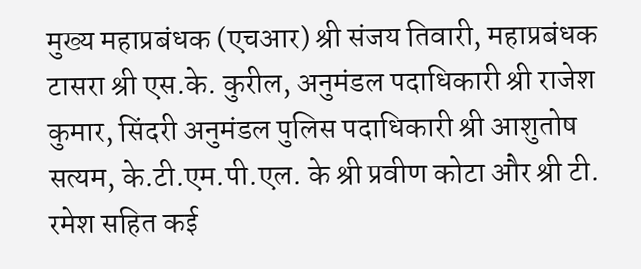मुख्य महाप्रबंधक (एचआर) श्री संजय तिवारी, महाप्रबंधक टासरा श्री एस.के. कुरील, अनुमंडल पदाधिकारी श्री राजेश कुमार, सिंदरी अनुमंडल पुलिस पदाधिकारी श्री आशुतोष सत्यम, के.टी.एम.पी.एल. के श्री प्रवीण कोटा और श्री टी. रमेश सहित कई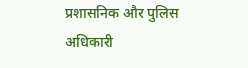प्रशासनिक और पुलिस अधिकारी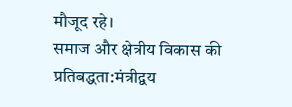मौजूद रहे।
समाज और क्षेत्रीय विकास की प्रतिबद्धता:मंत्रीद्वय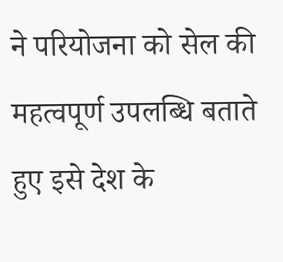ने परियोजना को सेल की महत्वपूर्ण उपलब्धि बताते हुए इसे देश के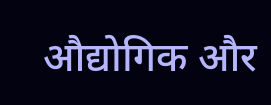औद्योगिक और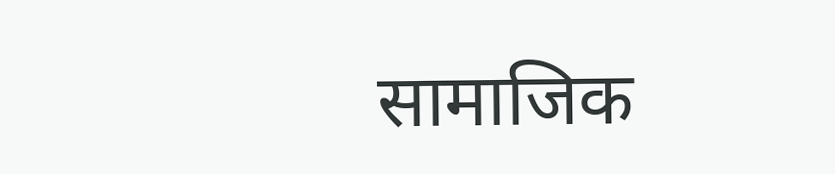सामाजिक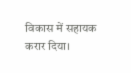विकास में सहायक करार दिया।